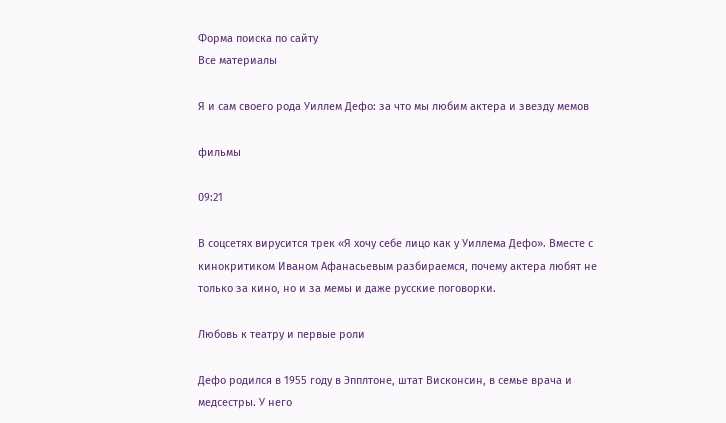Форма поиска по сайту
Все материалы

Я и сам своего рода Уиллем Дефо: за что мы любим актера и звезду мемов

фильмы

09:21

В соцсетях вирусится трек «Я хочу себе лицо как у Уиллема Дефо». Вместе с кинокритиком Иваном Афанасьевым разбираемся, почему актера любят не только за кино, но и за мемы и даже русские поговорки.

Любовь к театру и первые роли

Дефо родился в 1955 году в Эпплтоне, штат Висконсин, в семье врача и медсестры. У него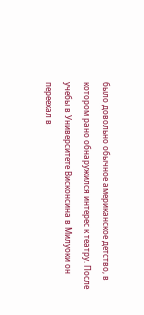было довольно обычное американское детство, в котором рано обнаружился интерес к театру. После учебы в Университете Висконсина в Милуоки он переехал в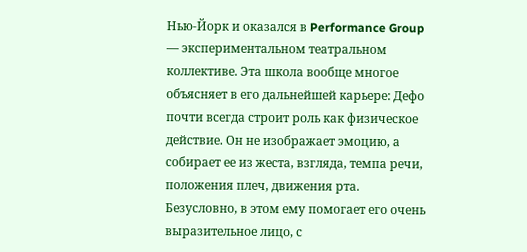Нью-Йорк и оказался в Performance Group — экспериментальном театральном коллективе. Эта школа вообще многое объясняет в его дальнейшей карьере: Дефо почти всегда строит роль как физическое действие. Он не изображает эмоцию, а собирает ее из жеста, взгляда, темпа речи, положения плеч, движения рта. Безусловно, в этом ему помогает его очень выразительное лицо, с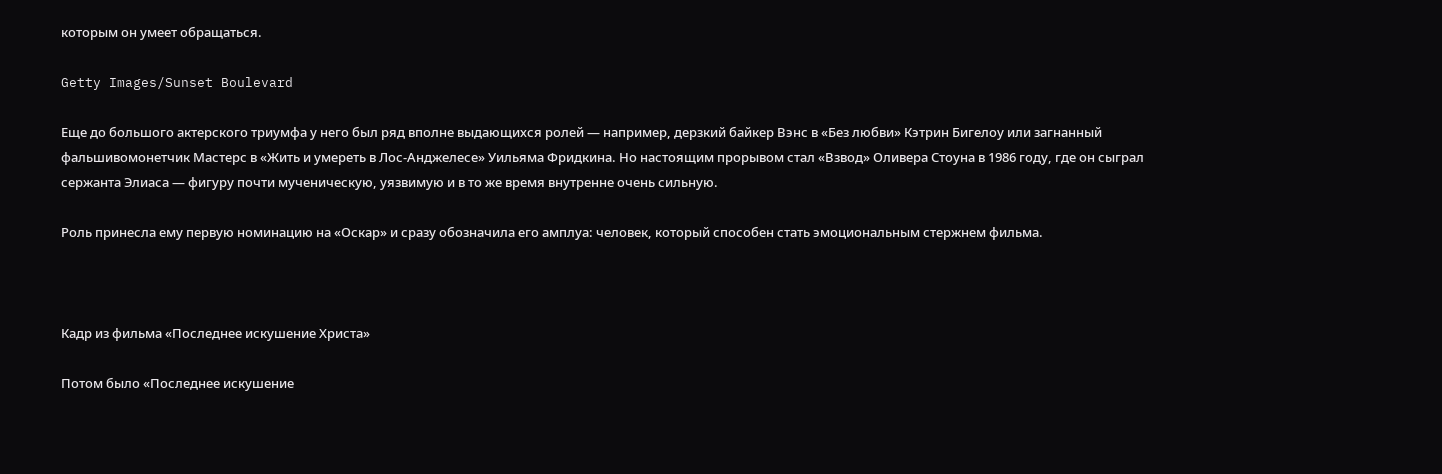которым он умеет обращаться.

Getty Images/Sunset Boulevard

Еще до большого актерского триумфа у него был ряд вполне выдающихся ролей — например, дерзкий байкер Вэнс в «Без любви» Кэтрин Бигелоу или загнанный фальшивомонетчик Мастерс в «Жить и умереть в Лос-Анджелесе» Уильяма Фридкина. Но настоящим прорывом стал «Взвод» Оливера Стоуна в 1986 году, где он сыграл сержанта Элиаса — фигуру почти мученическую, уязвимую и в то же время внутренне очень сильную.

Роль принесла ему первую номинацию на «Оскар» и сразу обозначила его амплуа: человек, который способен стать эмоциональным стержнем фильма.



Кадр из фильма «Последнее искушение Христа»

Потом было «Последнее искушение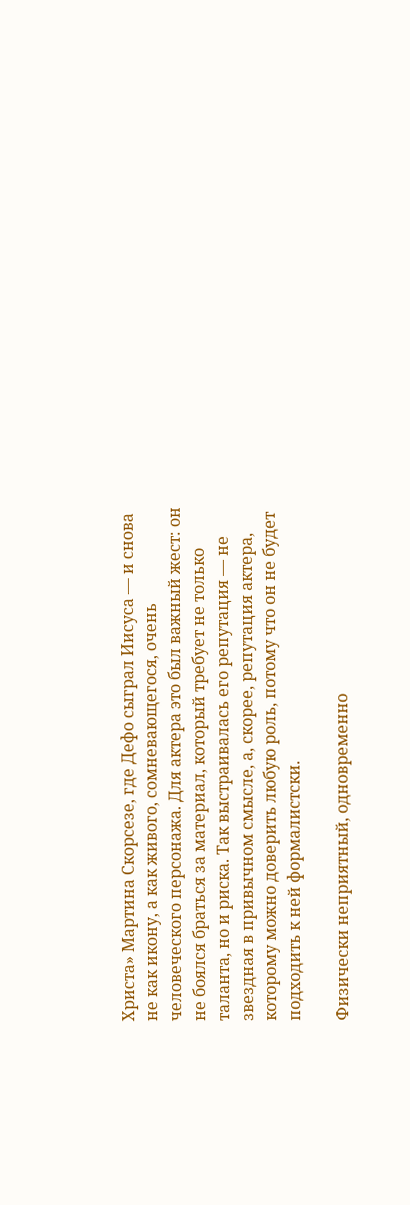Христа» Мартина Скорсезе, где Дефо сыграл Иисуса — и снова не как икону, а как живого, сомневающегося, очень человеческого персонажа. Для актера это был важный жест: он не боялся браться за материал, который требует не только таланта, но и риска. Так выстраивалась его репутация — не звездная в привычном смысле, а, скорее, репутация актера, которому можно доверить любую роль, потому что он не будет подходить к ней формалистски.

Физически неприятный, одновременно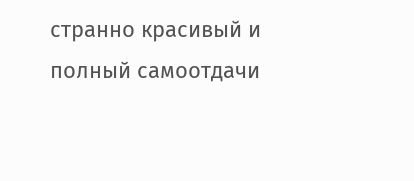странно красивый и полный самоотдачи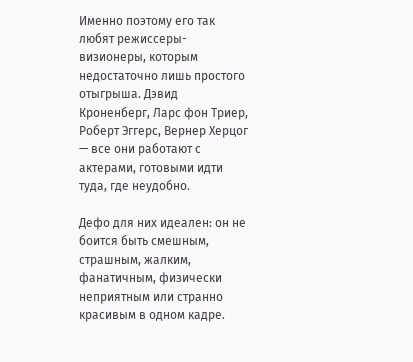Именно поэтому его так любят режиссеры-визионеры, которым недостаточно лишь простого отыгрыша. Дэвид Кроненберг, Ларс фон Триер, Роберт Эггерс, Вернер Херцог — все они работают с актерами, готовыми идти туда, где неудобно.

Дефо для них идеален: он не боится быть смешным, страшным, жалким, фанатичным, физически неприятным или странно красивым в одном кадре.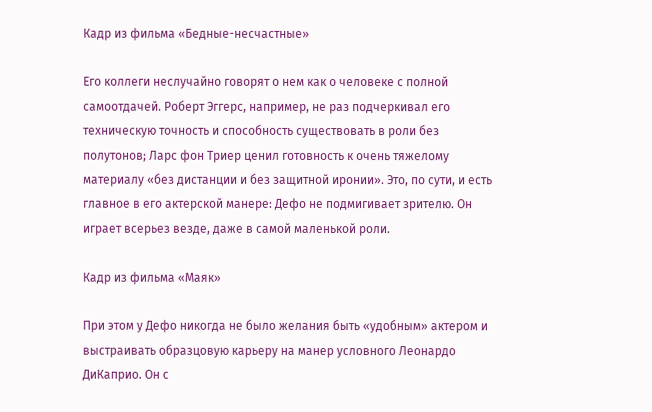Кадр из фильма «Бедные-несчастные»

Его коллеги неслучайно говорят о нем как о человеке с полной самоотдачей. Роберт Эггерс, например, не раз подчеркивал его техническую точность и способность существовать в роли без полутонов; Ларс фон Триер ценил готовность к очень тяжелому материалу «без дистанции и без защитной иронии». Это, по сути, и есть главное в его актерской манере: Дефо не подмигивает зрителю. Он играет всерьез везде, даже в самой маленькой роли.

Кадр из фильма «Маяк»

При этом у Дефо никогда не было желания быть «удобным» актером и выстраивать образцовую карьеру на манер условного Леонардо ДиКаприо. Он с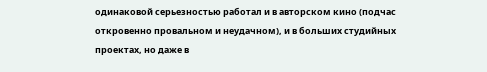одинаковой серьезностью работал и в авторском кино (подчас откровенно провальном и неудачном), и в больших студийных проектах, но даже в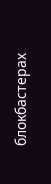блокбастерах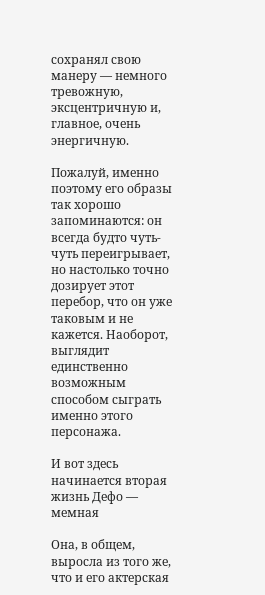сохранял свою манеру — немного тревожную, эксцентричную и, главное, очень энергичную.

Пожалуй, именно поэтому его образы так хорошо запоминаются: он всегда будто чуть-чуть переигрывает, но настолько точно дозирует этот перебор, что он уже таковым и не кажется. Наоборот, выглядит единственно возможным способом сыграть именно этого персонажа.

И вот здесь начинается вторая жизнь Дефо — мемная

Она, в общем, выросла из того же, что и его актерская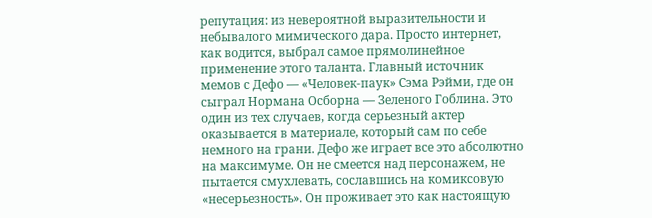репутация: из невероятной выразительности и небывалого мимического дара. Просто интернет, как водится, выбрал самое прямолинейное применение этого таланта. Главный источник мемов с Дефо — «Человек-паук» Сэма Рэйми, где он сыграл Нормана Осборна — Зеленого Гоблина. Это один из тех случаев, когда серьезный актер оказывается в материале, который сам по себе немного на грани. Дефо же играет все это абсолютно на максимуме. Он не смеется над персонажем, не пытается смухлевать, сославшись на комиксовую «несерьезность». Он проживает это как настоящую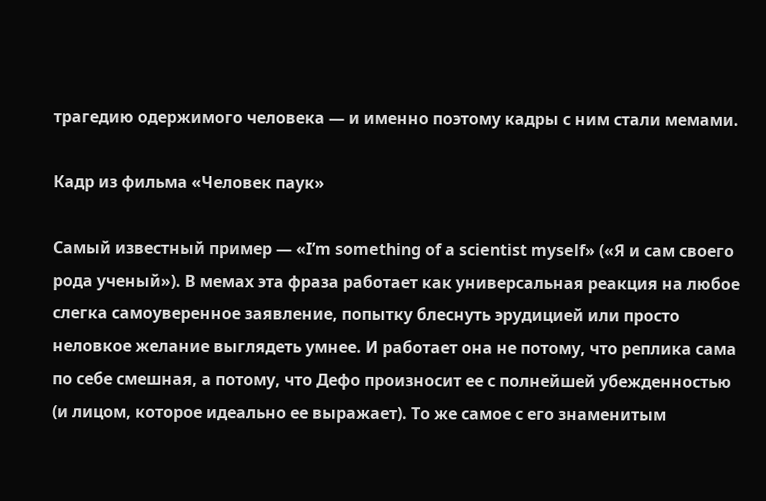трагедию одержимого человека — и именно поэтому кадры с ним стали мемами.

Кадр из фильма «Человек паук»

Самый известный пример — «I’m something of a scientist myself» («Я и сам своего рода ученый»). В мемах эта фраза работает как универсальная реакция на любое слегка самоуверенное заявление, попытку блеснуть эрудицией или просто неловкое желание выглядеть умнее. И работает она не потому, что реплика сама по себе смешная, а потому, что Дефо произносит ее с полнейшей убежденностью (и лицом, которое идеально ее выражает). То же самое с его знаменитым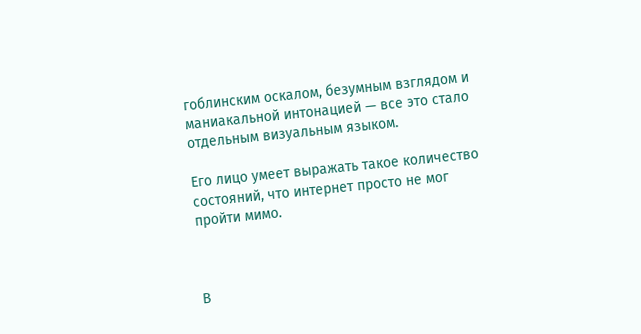гоблинским оскалом, безумным взглядом и маниакальной интонацией — все это стало отдельным визуальным языком.

Его лицо умеет выражать такое количество состояний, что интернет просто не мог пройти мимо.



В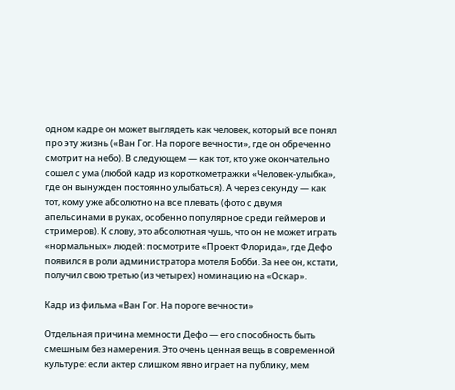одном кадре он может выглядеть как человек, который все понял про эту жизнь («Ван Гог. На пороге вечности», где он обреченно смотрит на небо). В следующем — как тот, кто уже окончательно сошел с ума (любой кадр из короткометражки «Человек-улыбка», где он вынужден постоянно улыбаться). А через секунду — как тот, кому уже абсолютно на все плевать (фото с двумя апельсинами в руках, особенно популярное среди геймеров и стримеров). К слову, это абсолютная чушь, что он не может играть «нормальных» людей: посмотрите «Проект Флорида», где Дефо появился в роли администратора мотеля Бобби. За нее он, кстати, получил свою третью (из четырех) номинацию на «Оскар».

Кадр из фильма «Ван Гог. На пороге вечности»

Отдельная причина мемности Дефо — его способность быть смешным без намерения. Это очень ценная вещь в современной культуре: если актер слишком явно играет на публику, мем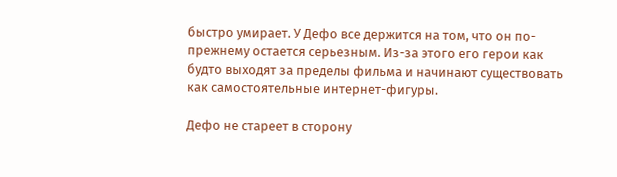быстро умирает. У Дефо все держится на том, что он по-прежнему остается серьезным. Из-за этого его герои как будто выходят за пределы фильма и начинают существовать как самостоятельные интернет-фигуры.

Дефо не стареет в сторону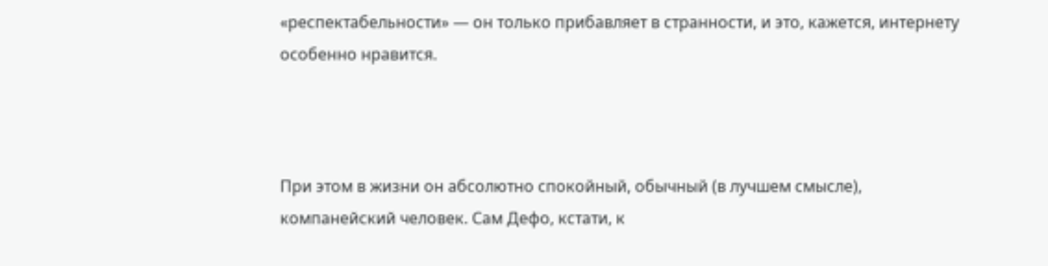«респектабельности» — он только прибавляет в странности, и это, кажется, интернету особенно нравится.



При этом в жизни он абсолютно спокойный, обычный (в лучшем смысле), компанейский человек. Сам Дефо, кстати, к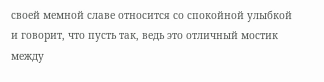своей мемной славе относится со спокойной улыбкой и говорит, что пусть так, ведь это отличный мостик между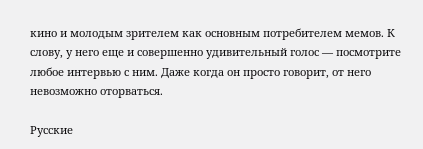кино и молодым зрителем как основным потребителем мемов. К слову, у него еще и совершенно удивительный голос — посмотрите любое интервью с ним. Даже когда он просто говорит, от него невозможно оторваться.

Русские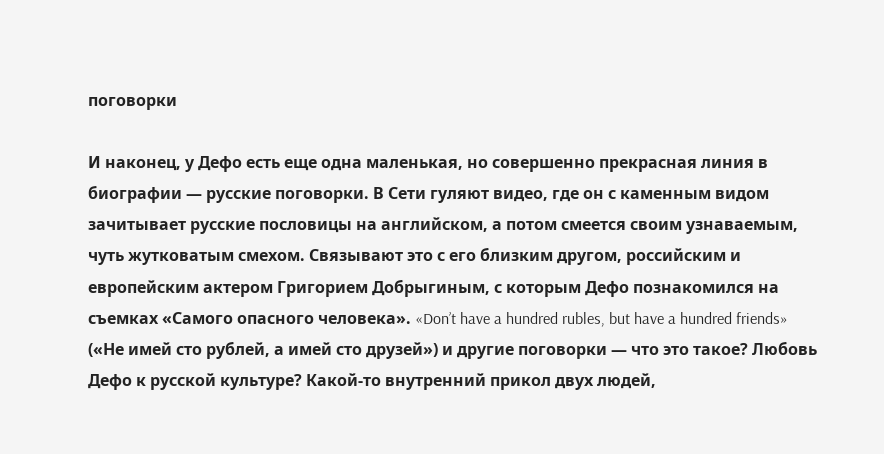поговорки

И наконец, у Дефо есть еще одна маленькая, но совершенно прекрасная линия в биографии — русские поговорки. В Сети гуляют видео, где он с каменным видом зачитывает русские пословицы на английском, а потом смеется своим узнаваемым, чуть жутковатым смехом. Связывают это с его близким другом, российским и европейским актером Григорием Добрыгиным, с которым Дефо познакомился на съемках «Самого опасного человека». «Don’t have a hundred rubles, but have a hundred friends» («Не имей сто рублей, а имей сто друзей») и другие поговорки — что это такое? Любовь Дефо к русской культуре? Какой-то внутренний прикол двух людей,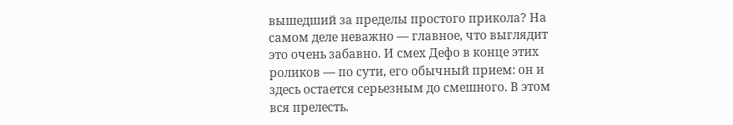вышедший за пределы простого прикола? На самом деле неважно — главное, что выглядит это очень забавно. И смех Дефо в конце этих роликов — по сути, его обычный прием: он и здесь остается серьезным до смешного. В этом вся прелесть.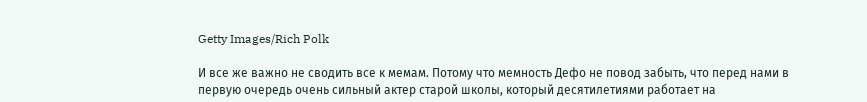Getty Images/Rich Polk

И все же важно не сводить все к мемам. Потому что мемность Дефо не повод забыть, что перед нами в первую очередь очень сильный актер старой школы, который десятилетиями работает на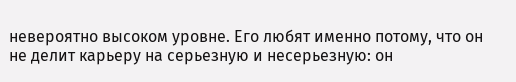невероятно высоком уровне. Его любят именно потому, что он не делит карьеру на серьезную и несерьезную: он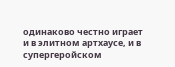одинаково честно играет и в элитном артхаусе, и в супергеройском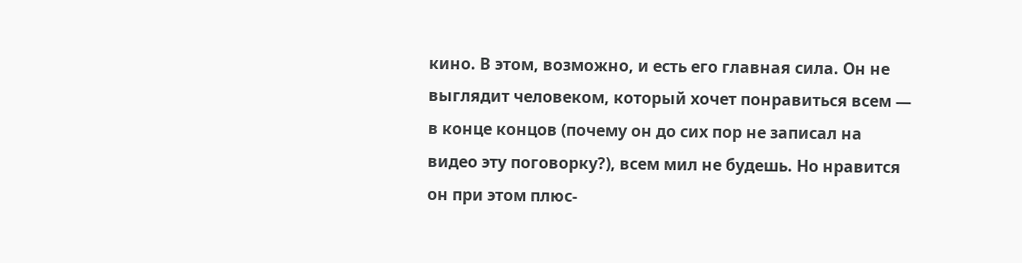кино. В этом, возможно, и есть его главная сила. Он не выглядит человеком, который хочет понравиться всем — в конце концов (почему он до сих пор не записал на видео эту поговорку?), всем мил не будешь. Но нравится он при этом плюс-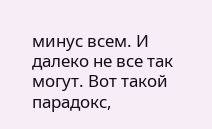минус всем. И далеко не все так могут. Вот такой парадокс,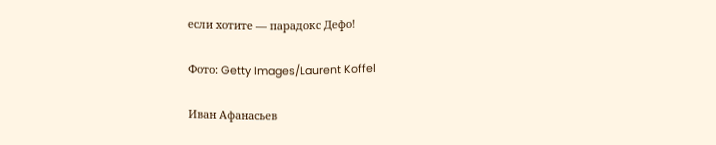если хотите — парадокс Дефо!

Фото: Getty Images/Laurent Koffel

Иван Афанасьев